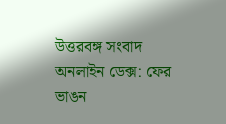উত্তরবঙ্গ সংবাদ অনলাইন ডেক্স: ফের ভাঙন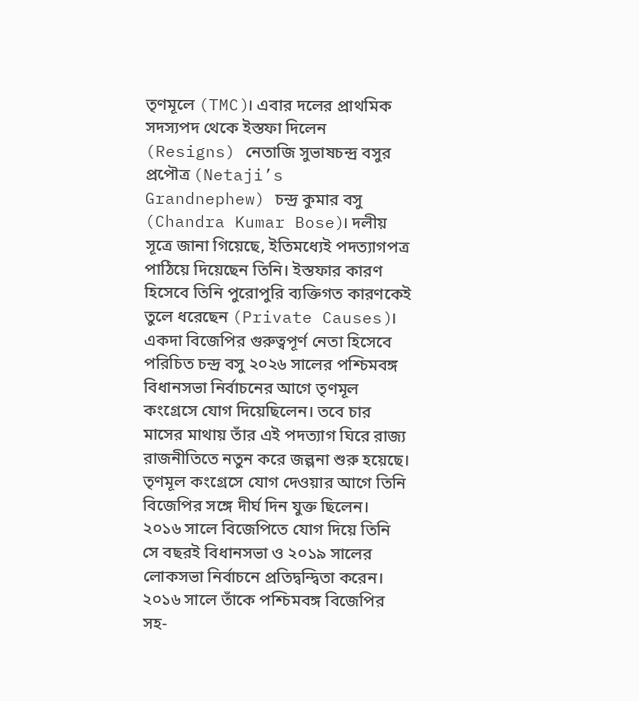তৃণমূলে (TMC)। এবার দলের প্রাথমিক সদস্যপদ থেকে ইস্তফা দিলেন (Resigns) নেতাজি সুভাষচন্দ্র বসুর প্রপৌত্র (Netaji’s Grandnephew) চন্দ্র কুমার বসু (Chandra Kumar Bose)। দলীয় সূত্রে জানা গিয়েছে, ইতিমধ্যেই পদত্যাগপত্র পাঠিয়ে দিয়েছেন তিনি। ইস্তফার কারণ হিসেবে তিনি পুরোপুরি ব্যক্তিগত কারণকেই তুলে ধরেছেন (Private Causes)। একদা বিজেপির গুরুত্বপূর্ণ নেতা হিসেবে পরিচিত চন্দ্র বসু ২০২৬ সালের পশ্চিমবঙ্গ বিধানসভা নির্বাচনের আগে তৃণমূল কংগ্রেসে যোগ দিয়েছিলেন। তবে চার মাসের মাথায় তাঁর এই পদত্যাগ ঘিরে রাজ্য রাজনীতিতে নতুন করে জল্পনা শুরু হয়েছে।
তৃণমূল কংগ্রেসে যোগ দেওয়ার আগে তিনি বিজেপির সঙ্গে দীর্ঘ দিন যুক্ত ছিলেন। ২০১৬ সালে বিজেপিতে যোগ দিয়ে তিনি সে বছরই বিধানসভা ও ২০১৯ সালের লোকসভা নির্বাচনে প্রতিদ্বন্দ্বিতা করেন। ২০১৬ সালে তাঁকে পশ্চিমবঙ্গ বিজেপির সহ-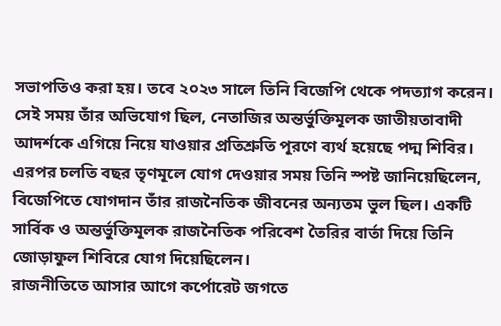সভাপতিও করা হয়। তবে ২০২৩ সালে তিনি বিজেপি থেকে পদত্যাগ করেন। সেই সময় তাঁর অভিযোগ ছিল, নেতাজির অন্তর্ভুক্তিমূলক জাতীয়তাবাদী আদর্শকে এগিয়ে নিয়ে যাওয়ার প্রতিশ্রুতি পূরণে ব্যর্থ হয়েছে পদ্ম শিবির। এরপর চলতি বছর তৃণমূলে যোগ দেওয়ার সময় তিনি স্পষ্ট জানিয়েছিলেন, বিজেপিতে যোগদান তাঁর রাজনৈতিক জীবনের অন্যতম ভুল ছিল। একটি সার্বিক ও অন্তর্ভুক্তিমূলক রাজনৈতিক পরিবেশ তৈরির বার্তা দিয়ে তিনি জোড়াফুল শিবিরে যোগ দিয়েছিলেন।
রাজনীতিতে আসার আগে কর্পোরেট জগতে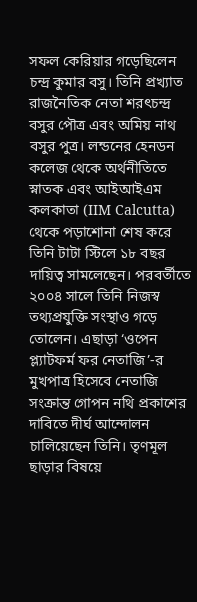সফল কেরিয়ার গড়েছিলেন চন্দ্র কুমার বসু। তিনি প্রখ্যাত রাজনৈতিক নেতা শরৎচন্দ্র বসুর পৌত্র এবং অমিয় নাথ বসুর পুত্র। লন্ডনের হেনডন কলেজ থেকে অর্থনীতিতে স্নাতক এবং আইআইএম কলকাতা (IIM Calcutta) থেকে পড়াশোনা শেষ করে তিনি টাটা স্টিলে ১৮ বছর দায়িত্ব সামলেছেন। পরবর্তীতে ২০০৪ সালে তিনি নিজস্ব তথ্যপ্রযুক্তি সংস্থাও গড়ে তোলেন। এছাড়া ‘ওপেন প্ল্যাটফর্ম ফর নেতাজি’-র মুখপাত্র হিসেবে নেতাজি সংক্রান্ত গোপন নথি প্রকাশের দাবিতে দীর্ঘ আন্দোলন চালিয়েছেন তিনি। তৃণমূল ছাড়ার বিষয়ে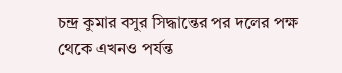চন্দ্র কুমার বসুর সিদ্ধান্তের পর দলের পক্ষ থেকে এখনও পর্যন্ত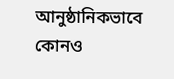আনুষ্ঠানিকভাবে কোনও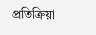প্রতিক্রিয়া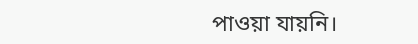পাওয়া যায়নি।